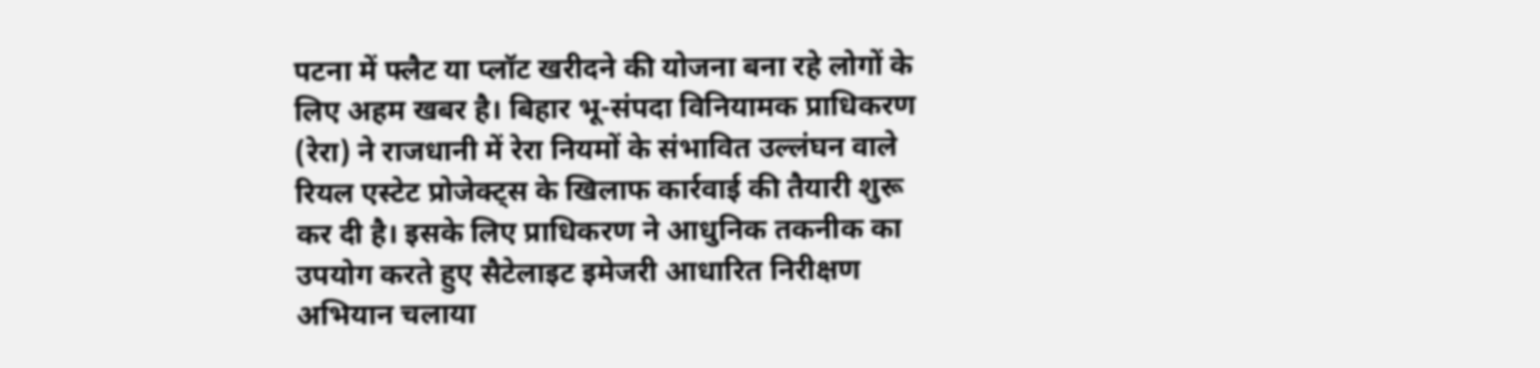पटना में फ्लैट या प्लॉट खरीदने की योजना बना रहे लोगों के लिए अहम खबर है। बिहार भू-संपदा विनियामक प्राधिकरण (रेरा) ने राजधानी में रेरा नियमों के संभावित उल्लंघन वाले रियल एस्टेट प्रोजेक्ट्स के खिलाफ कार्रवाई की तैयारी शुरू कर दी है। इसके लिए प्राधिकरण ने आधुनिक तकनीक का उपयोग करते हुए सैटेलाइट इमेजरी आधारित निरीक्षण अभियान चलाया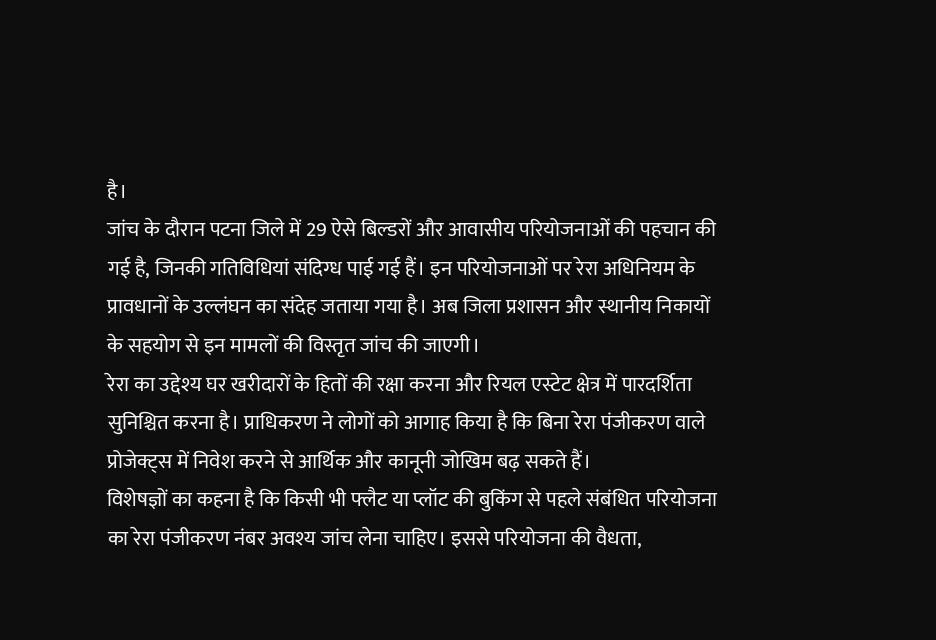है।
जांच के दौरान पटना जिले में 29 ऐसे बिल्डरों और आवासीय परियोजनाओं की पहचान की गई है, जिनकी गतिविधियां संदिग्ध पाई गई हैं। इन परियोजनाओं पर रेरा अधिनियम के प्रावधानों के उल्लंघन का संदेह जताया गया है। अब जिला प्रशासन और स्थानीय निकायों के सहयोग से इन मामलों की विस्तृत जांच की जाएगी।
रेरा का उद्देश्य घर खरीदारों के हितों की रक्षा करना और रियल एस्टेट क्षेत्र में पारदर्शिता सुनिश्चित करना है। प्राधिकरण ने लोगों को आगाह किया है कि बिना रेरा पंजीकरण वाले प्रोजेक्ट्स में निवेश करने से आर्थिक और कानूनी जोखिम बढ़ सकते हैं।
विशेषज्ञों का कहना है कि किसी भी फ्लैट या प्लॉट की बुकिंग से पहले संबंधित परियोजना का रेरा पंजीकरण नंबर अवश्य जांच लेना चाहिए। इससे परियोजना की वैधता,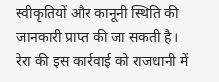स्वीकृतियों और कानूनी स्थिति की जानकारी प्राप्त की जा सकती है।
रेरा की इस कार्रवाई को राजधानी में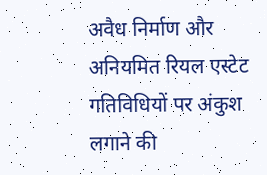अवैध निर्माण और अनियमित रियल एस्टेट गतिविधियों पर अंकुश लगाने की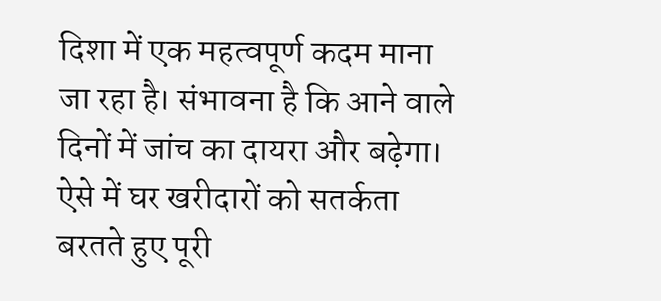दिशा में एक महत्वपूर्ण कदम माना जा रहा है। संभावना है कि आने वाले दिनों में जांच का दायरा और बढ़ेगा। ऐसे में घर खरीदारों को सतर्कता बरतते हुए पूरी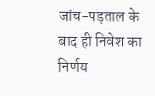जांच-पड़ताल के बाद ही निवेश का निर्णय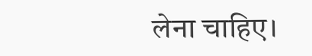लेना चाहिए।